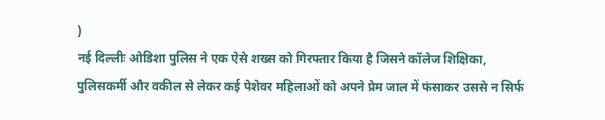)
नई दिल्लीः ओडिशा पुलिस ने एक ऐसे शख्स को गिरफ्तार किया है जिसने कॉलेज शिक्षिका, पुलिसकर्मी और वकील से लेकर कई पेशेवर महिलाओं को अपने प्रेम जाल में फंसाकर उससे न सिर्फ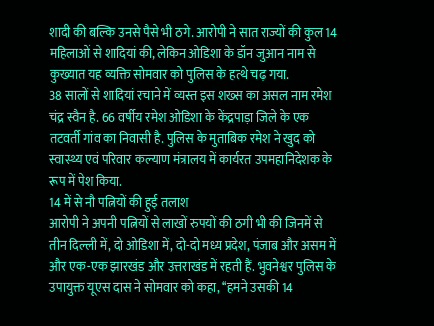शादी की बल्कि उनसे पैसे भी ठगे. आरोपी ने सात राज्यों की कुल 14 महिलाओं से शादियां की, लेकिन ओडिशा के डॉन जुआन नाम से कुख्यात यह व्यक्ति सोमवार को पुलिस के हत्थे चढ़ गया.
38 सालों से शादियां रचाने में व्यस्त इस शख्स का असल नाम रमेश चंद्र स्वैन है. 66 वर्षीय रमेश ओडिशा के केंद्रपाड़ा जिले के एक तटवर्ती गांव का निवासी है. पुलिस के मुताबिक रमेश ने खुद को स्वास्थ्य एवं परिवार कल्याण मंत्रालय में कार्यरत उपमहानिदेशक के रूप में पेश किया.
14 में से नौ पत्नियों की हुई तलाश
आरोपी ने अपनी पत्नियों से लाखों रुपयों की ठगी भी की जिनमें से तीन दिल्ली में, दो ओडिशा में, दो-दो मध्य प्रदेश, पंजाब और असम में और एक-एक झारखंड और उत्तराखंड में रहती हैं. भुवनेश्वर पुलिस के उपायुक्त यूएस दास ने सोमवार को कहा, ‘‘हमने उसकी 14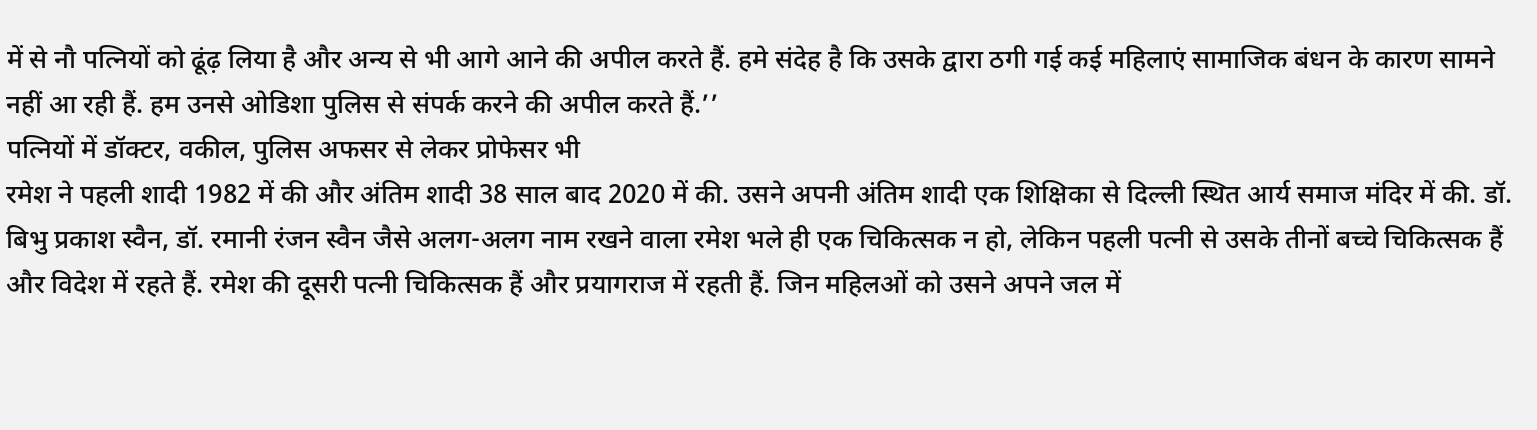में से नौ पत्नियों को ढूंढ़ लिया है और अन्य से भी आगे आने की अपील करते हैं. हमे संदेह है कि उसके द्वारा ठगी गई कई महिलाएं सामाजिक बंधन के कारण सामने नहीं आ रही हैं. हम उनसे ओडिशा पुलिस से संपर्क करने की अपील करते हैं.’’
पत्नियों में डॉक्टर, वकील, पुलिस अफसर से लेकर प्रोफेसर भी
रमेश ने पहली शादी 1982 में की और अंतिम शादी 38 साल बाद 2020 में की. उसने अपनी अंतिम शादी एक शिक्षिका से दिल्ली स्थित आर्य समाज मंदिर में की. डॉ. बिभु प्रकाश स्वैन, डॉ. रमानी रंजन स्वैन जैसे अलग-अलग नाम रखने वाला रमेश भले ही एक चिकित्सक न हो, लेकिन पहली पत्नी से उसके तीनों बच्चे चिकित्सक हैं और विदेश में रहते हैं. रमेश की दूसरी पत्नी चिकित्सक हैं और प्रयागराज में रहती हैं. जिन महिलओं को उसने अपने जल में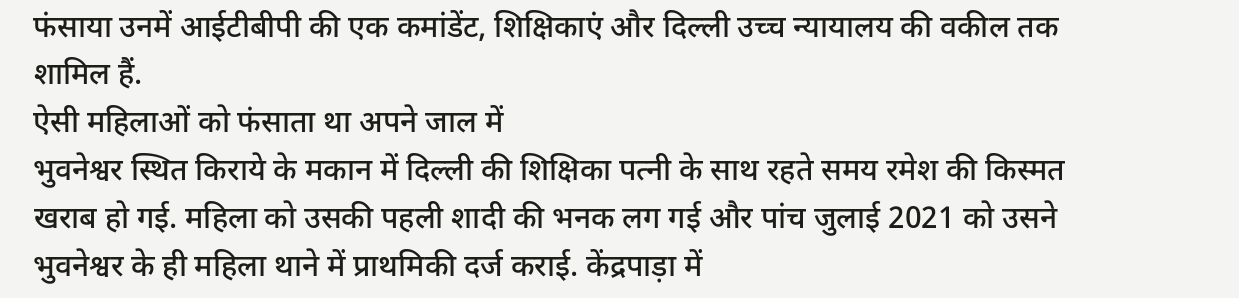फंसाया उनमें आईटीबीपी की एक कमांडेंट, शिक्षिकाएं और दिल्ली उच्च न्यायालय की वकील तक शामिल हैं.
ऐसी महिलाओं को फंसाता था अपने जाल में
भुवनेश्वर स्थित किराये के मकान में दिल्ली की शिक्षिका पत्नी के साथ रहते समय रमेश की किस्मत खराब हो गई. महिला को उसकी पहली शादी की भनक लग गई और पांच जुलाई 2021 को उसने भुवनेश्वर के ही महिला थाने में प्राथमिकी दर्ज कराई. केंद्रपाड़ा में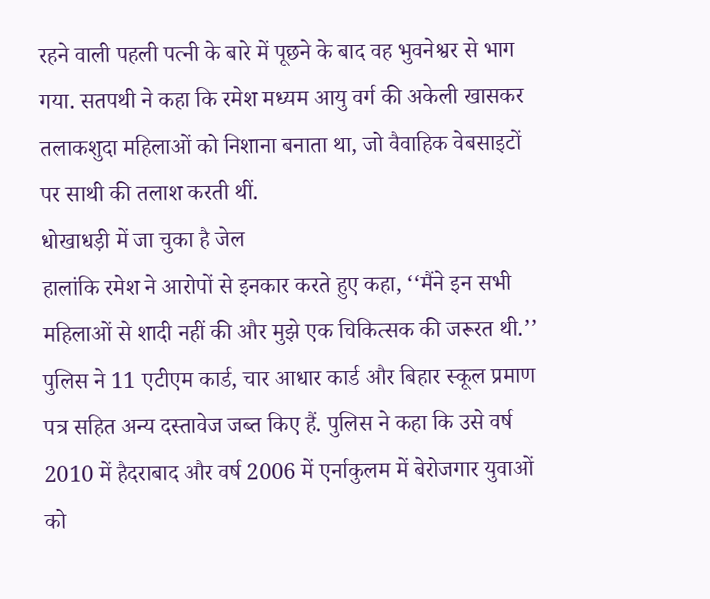रहने वाली पहली पत्नी के बारे में पूछने के बाद वह भुवनेश्वर से भाग गया. सतपथी ने कहा कि रमेश मध्यम आयु वर्ग की अकेली खासकर तलाकशुदा महिलाओं को निशाना बनाता था, जो वैवाहिक वेबसाइटों पर साथी की तलाश करती थीं.
धोखाधड़ी में जा चुका है जेल
हालांकि रमेश ने आरोपों से इनकार करते हुए कहा, ‘‘मैंने इन सभी महिलाओं से शादी नहीं की और मुझे एक चिकित्सक की जरूरत थी.’’ पुलिस ने 11 एटीएम कार्ड, चार आधार कार्ड और बिहार स्कूल प्रमाण पत्र सहित अन्य दस्तावेज जब्त किए हैं. पुलिस ने कहा कि उसे वर्ष 2010 में हैदराबाद और वर्ष 2006 में एर्नाकुलम में बेरोजगार युवाओं को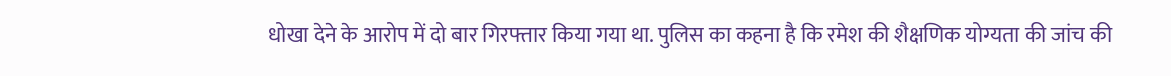धोखा देने के आरोप में दो बार गिरफ्तार किया गया था. पुलिस का कहना है कि रमेश की शैक्षणिक योग्यता की जांच की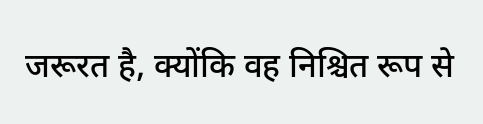जरूरत है, क्योंकि वह निश्चित रूप से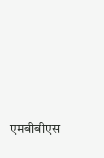एमबीबीएस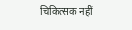चिकित्सक नहीं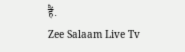हैं.
Zee Salaam Live Tv